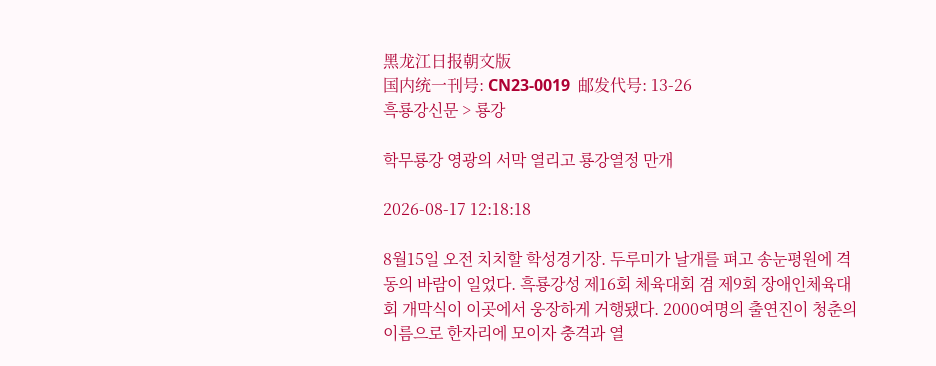黑龙江日报朝文版
国内统一刊号: CN23-0019  邮发代号: 13-26
흑룡강신문 > 룡강

학무룡강 영광의 서막 열리고 룡강열정 만개

2026-08-17 12:18:18

8월15일 오전 치치할 학성경기장. 두루미가 날개를 펴고 송눈평원에 격동의 바람이 일었다. 흑룡강성 제16회 체육대회 겸 제9회 장애인체육대회 개막식이 이곳에서 웅장하게 거행됐다. 2000여명의 출연진이 청춘의 이름으로 한자리에 모이자 충격과 열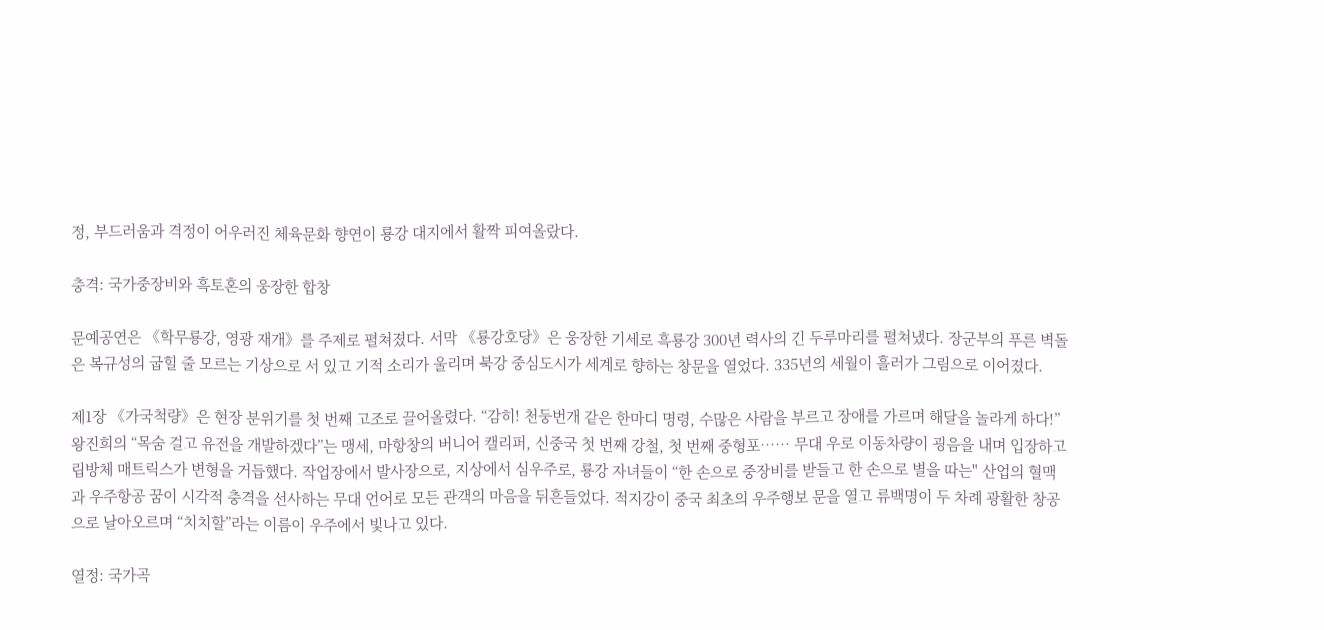정, 부드러움과 격정이 어우러진 체육문화 향연이 룡강 대지에서 활짝 피여올랐다.

충격: 국가중장비와 흑토혼의 웅장한 합창

문예공연은 《학무룡강, 영광 재개》를 주제로 펼쳐졌다. 서막 《룡강호당》은 웅장한 기세로 흑룡강 300년 력사의 긴 두루마리를 펼쳐냈다. 장군부의 푸른 벽돌은 복규성의 굽힐 줄 모르는 기상으로 서 있고 기적 소리가 울리며 북강 중심도시가 세계로 향하는 창문을 열었다. 335년의 세월이 흘러가 그림으로 이어졌다.

제1장 《가국척량》은 현장 분위기를 첫 번째 고조로 끌어올렸다. “감히! 천둥번개 같은 한마디 명령, 수많은 사람을 부르고 장애를 가르며 해달을 놀라게 하다!” 왕진희의 “목숨 걸고 유전을 개발하겠다”는 맹세, 마항창의 버니어 캘리퍼, 신중국 첫 번째 강철, 첫 번째 중형포…… 무대 우로 이동차량이 굉음을 내며 입장하고 립방체 매트릭스가 변형을 거듭했다. 작업장에서 발사장으로, 지상에서 심우주로, 룡강 자녀들이 “한 손으로 중장비를 받들고 한 손으로 별을 따는" 산업의 혈맥과 우주항공 꿈이 시각적 충격을 선사하는 무대 언어로 모든 관객의 마음을 뒤흔들었다. 적지강이 중국 최초의 우주행보 문을 열고 류백명이 두 차례 광활한 창공으로 날아오르며 “치치할”라는 이름이 우주에서 빛나고 있다.

열정: 국가곡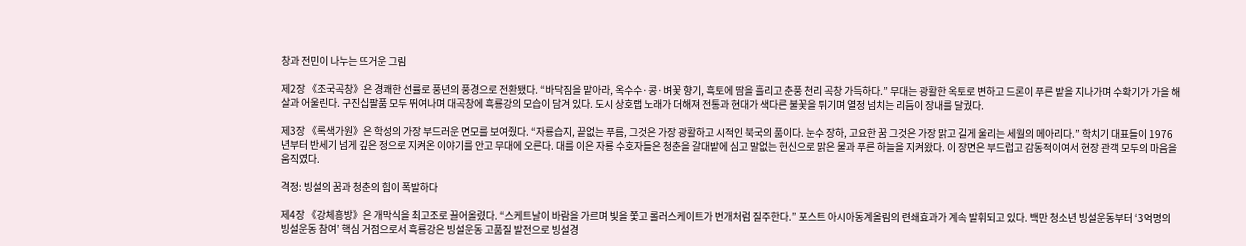창과 전민이 나누는 뜨거운 그림

제2장 《조국곡창》은 경쾌한 선률로 풍년의 풍경으로 전환됐다. “바닥짐을 맡아라, 옥수수·콩·벼꽃 향기, 흑토에 땀을 흘리고 춘풍 천리 곡창 가득하다.” 무대는 광활한 옥토로 변하고 드론이 푸른 밭을 지나가며 수확기가 가을 해살과 어울린다. 구진십팔품 모두 뛰여나며 대곡창에 흑룡강의 모습이 담겨 있다. 도시 상호랩 노래가 더해져 전통과 현대가 색다른 불꽃을 튀기며 열정 넘치는 리듬이 장내를 달궜다.

제3장 《록색가원》은 학성의 가장 부드러운 면모를 보여줬다. “자룡습지, 끝없는 푸름, 그것은 가장 광활하고 시적인 북국의 품이다. 눈수 장하, 고요한 꿈 그것은 가장 맑고 길게 울리는 세월의 메아리다.” 학치기 대표들이 1976년부터 반세기 넘게 깊은 정으로 지켜온 이야기를 안고 무대에 오른다. 대를 이은 자룡 수호자들은 청춘을 갈대밭에 심고 말없는 헌신으로 맑은 물과 푸른 하늘을 지켜왔다. 이 장면은 부드럽고 감동적이여서 현장 관객 모두의 마음을 움직였다.

격정: 빙설의 꿈과 청춘의 힘이 폭발하다

제4장 《강체흥방》은 개막식을 최고조로 끌어올렸다. “스케트날이 바람을 가르며 빛을 쫓고 롤러스케이트가 번개처럼 질주한다.” 포스트 아시아동계올림의 련쇄효과가 계속 발휘되고 있다. 백만 청소년 빙설운동부터 ‘3억명의 빙설운동 참여’ 핵심 거점으로서 흑룡강은 빙설운동 고품질 발전으로 빙설경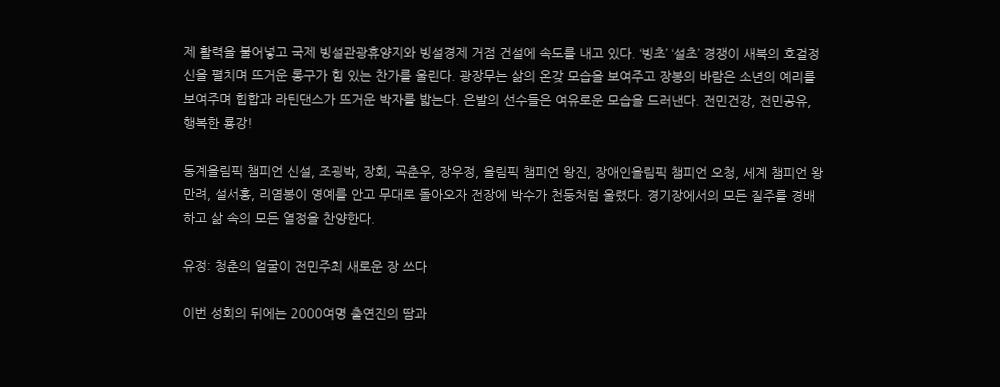제 활력을 불어넣고 국제 빙설관광휴양지와 빙설경제 거점 건설에 속도를 내고 있다. ‘빙초’ ‘설초’ 경쟁이 새북의 호걸정신을 펼치며 뜨거운 롱구가 힘 있는 찬가를 울린다. 광장무는 삶의 온갖 모습을 보여주고 장봉의 바람은 소년의 예리를 보여주며 힙합과 라틴댄스가 뜨거운 박자를 밟는다. 은발의 선수들은 여유로운 모습을 드러낸다. 전민건강, 전민공유, 행복한 룡강!

동계올림픽 챔피언 신설, 조굉박, 장회, 곡춘우, 장우정, 올림픽 챔피언 왕진, 장애인올림픽 챔피언 오청, 세계 챔피언 왕만려, 설서홍, 리염봉이 영예를 안고 무대로 돌아오자 전장에 박수가 천둥처럼 울렸다. 경기장에서의 모든 질주를 경배하고 삶 속의 모든 열정을 찬양한다.

유정: 청춘의 얼굴이 전민주최 새로운 장 쓰다

이번 성회의 뒤에는 2000여명 출연진의 땀과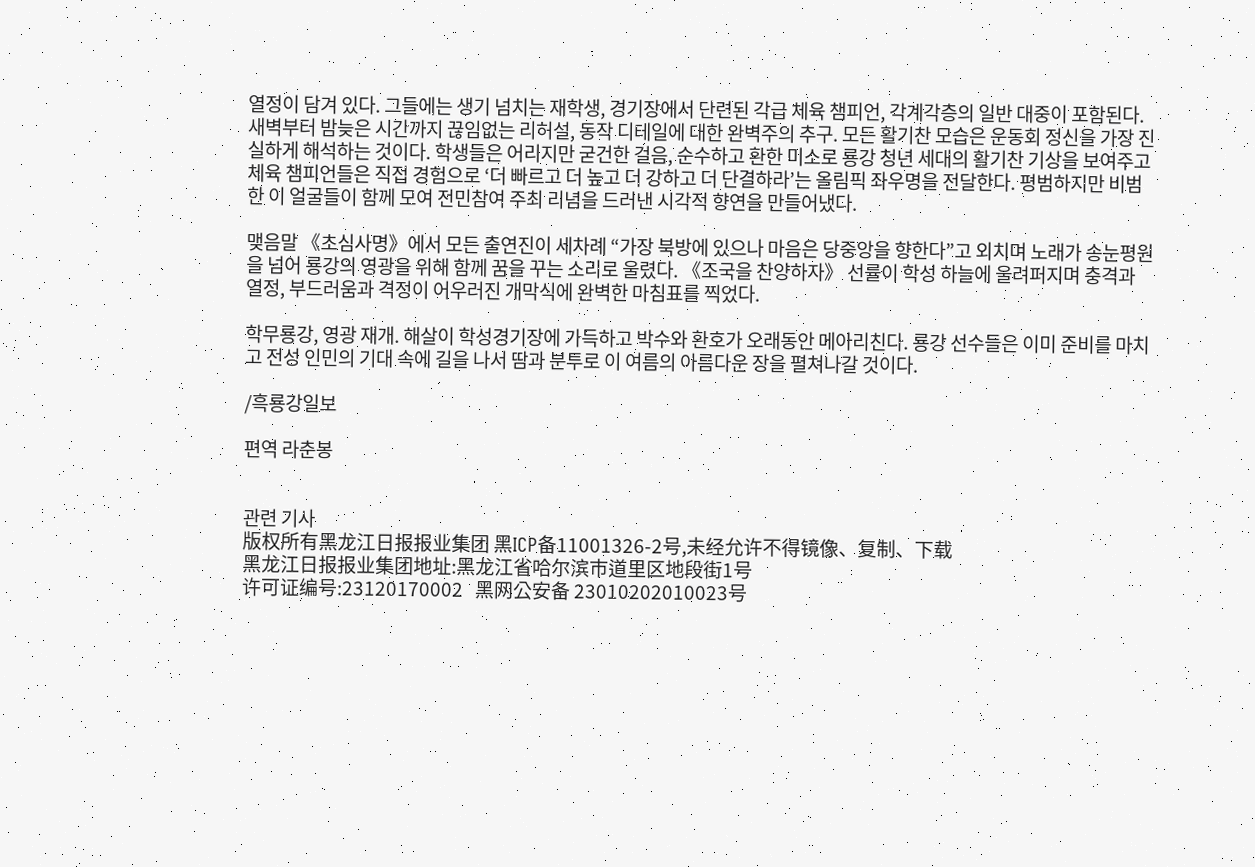열정이 담겨 있다. 그들에는 생기 넘치는 재학생, 경기장에서 단련된 각급 체육 챔피언, 각계각층의 일반 대중이 포함된다. 새벽부터 밤늦은 시간까지 끊임없는 리허설, 동작 디테일에 대한 완벽주의 추구. 모든 활기찬 모습은 운동회 정신을 가장 진실하게 해석하는 것이다. 학생들은 어리지만 굳건한 걸음, 순수하고 환한 미소로 룡강 청년 세대의 활기찬 기상을 보여주고 체육 챔피언들은 직접 경험으로 ‘더 빠르고 더 높고 더 강하고 더 단결하라’는 올림픽 좌우명을 전달한다. 평범하지만 비범한 이 얼굴들이 함께 모여 전민참여 주최 리념을 드러낸 시각적 향연을 만들어냈다.

맺음말 《초심사명》에서 모든 출연진이 세차례 “가장 북방에 있으나 마음은 당중앙을 향한다”고 외치며 노래가 송눈평원을 넘어 룡강의 영광을 위해 함께 꿈을 꾸는 소리로 울렸다. 《조국을 찬양하자》 선률이 학성 하늘에 울려퍼지며 충격과 열정, 부드러움과 격정이 어우러진 개막식에 완벽한 마침표를 찍었다.

학무룡강, 영광 재개. 해살이 학성경기장에 가득하고 박수와 환호가 오래동안 메아리친다. 룡강 선수들은 이미 준비를 마치고 전성 인민의 기대 속에 길을 나서 땀과 분투로 이 여름의 아름다운 장을 펼쳐나갈 것이다.

/흑룡강일보

편역 라춘봉


관련 기사
版权所有黑龙江日报报业集团 黑ICP备11001326-2号,未经允许不得镜像、复制、下载
黑龙江日报报业集团地址:黑龙江省哈尔滨市道里区地段街1号
许可证编号:23120170002   黑网公安备 23010202010023号